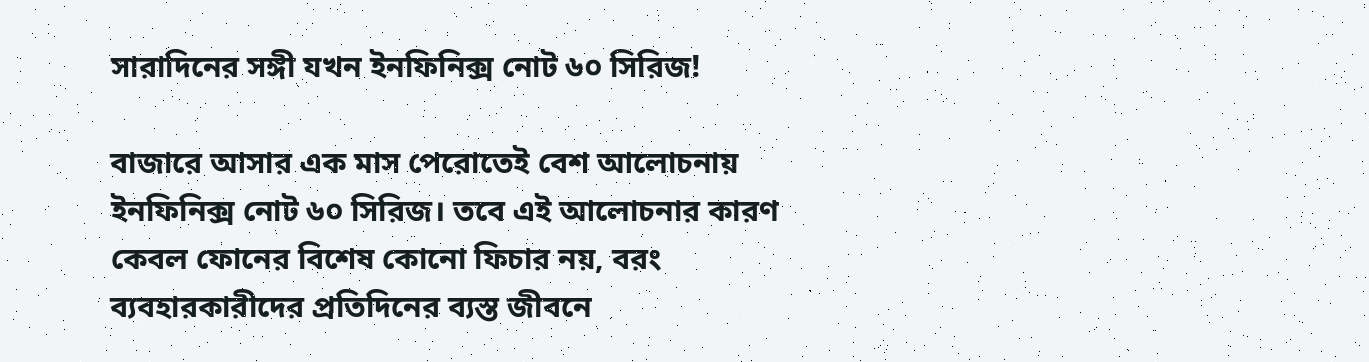সারাদিনের সঙ্গী যখন ইনফিনিক্স নোট ৬০ সিরিজ!

বাজারে আসার এক মাস পেরোতেই বেশ আলোচনায় ইনফিনিক্স নোট ৬০ সিরিজ। তবে এই আলোচনার কারণ কেবল ফোনের বিশেষ কোনো ফিচার নয়, বরং ব্যবহারকারীদের প্রতিদিনের ব্যস্ত জীবনে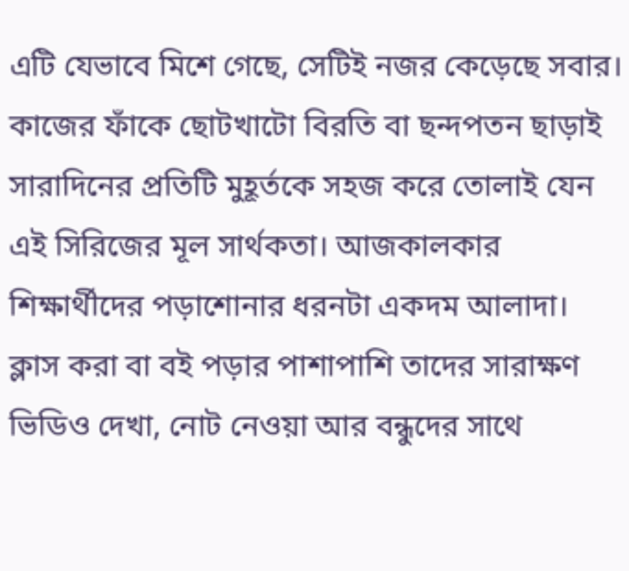এটি যেভাবে মিশে গেছে, সেটিই নজর কেড়েছে সবার। কাজের ফাঁকে ছোটখাটো বিরতি বা ছন্দপতন ছাড়াই সারাদিনের প্রতিটি মুহূর্তকে সহজ করে তোলাই যেন এই সিরিজের মূল সার্থকতা। আজকালকার শিক্ষার্থীদের পড়াশোনার ধরনটা একদম আলাদা। ক্লাস করা বা বই পড়ার পাশাপাশি তাদের সারাক্ষণ ভিডিও দেখা, নোট নেওয়া আর বন্ধুদের সাথে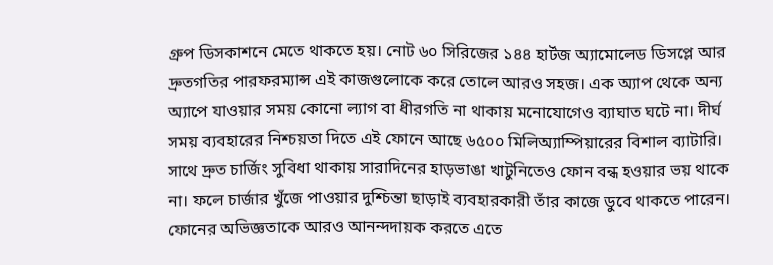গ্রুপ ডিসকাশনে মেতে থাকতে হয়। নোট ৬০ সিরিজের ১৪৪ হার্টজ অ্যামোলেড ডিসপ্লে আর দ্রুতগতির পারফরম্যান্স এই কাজগুলোকে করে তোলে আরও সহজ। এক অ্যাপ থেকে অন্য অ্যাপে যাওয়ার সময় কোনো ল্যাগ বা ধীরগতি না থাকায় মনোযোগেও ব্যাঘাত ঘটে না। দীর্ঘ সময় ব্যবহারের নিশ্চয়তা দিতে এই ফোনে আছে ৬৫০০ মিলিঅ্যাম্পিয়ারের বিশাল ব্যাটারি। সাথে দ্রুত চার্জিং সুবিধা থাকায় সারাদিনের হাড়ভাঙা খাটুনিতেও ফোন বন্ধ হওয়ার ভয় থাকে না। ফলে চার্জার খুঁজে পাওয়ার দুশ্চিন্তা ছাড়াই ব্যবহারকারী তাঁর কাজে ডুবে থাকতে পারেন। ফোনের অভিজ্ঞতাকে আরও আনন্দদায়ক করতে এতে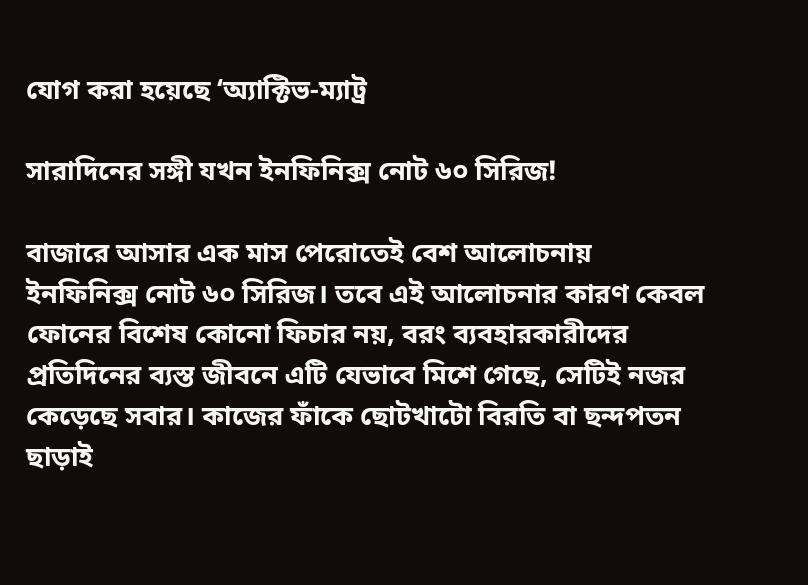যোগ করা হয়েছে ‘অ্যাক্টিভ-ম্যাট্র

সারাদিনের সঙ্গী যখন ইনফিনিক্স নোট ৬০ সিরিজ!

বাজারে আসার এক মাস পেরোতেই বেশ আলোচনায় ইনফিনিক্স নোট ৬০ সিরিজ। তবে এই আলোচনার কারণ কেবল ফোনের বিশেষ কোনো ফিচার নয়, বরং ব্যবহারকারীদের প্রতিদিনের ব্যস্ত জীবনে এটি যেভাবে মিশে গেছে, সেটিই নজর কেড়েছে সবার। কাজের ফাঁকে ছোটখাটো বিরতি বা ছন্দপতন ছাড়াই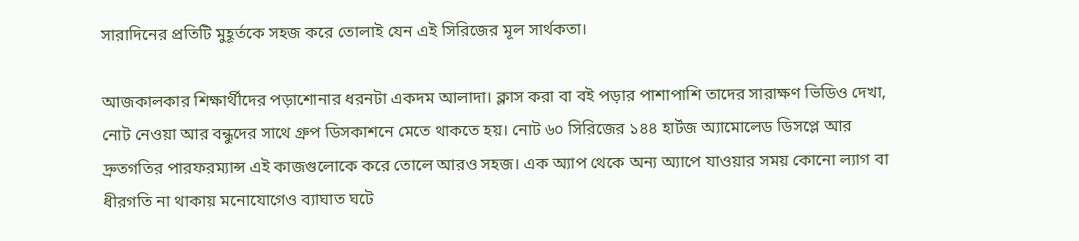সারাদিনের প্রতিটি মুহূর্তকে সহজ করে তোলাই যেন এই সিরিজের মূল সার্থকতা।

আজকালকার শিক্ষার্থীদের পড়াশোনার ধরনটা একদম আলাদা। ক্লাস করা বা বই পড়ার পাশাপাশি তাদের সারাক্ষণ ভিডিও দেখা, নোট নেওয়া আর বন্ধুদের সাথে গ্রুপ ডিসকাশনে মেতে থাকতে হয়। নোট ৬০ সিরিজের ১৪৪ হার্টজ অ্যামোলেড ডিসপ্লে আর দ্রুতগতির পারফরম্যান্স এই কাজগুলোকে করে তোলে আরও সহজ। এক অ্যাপ থেকে অন্য অ্যাপে যাওয়ার সময় কোনো ল্যাগ বা ধীরগতি না থাকায় মনোযোগেও ব্যাঘাত ঘটে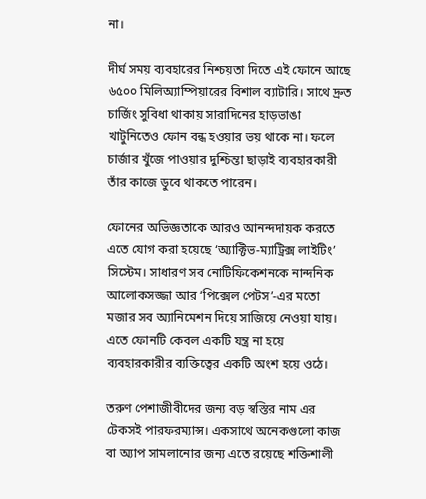না।

দীর্ঘ সময় ব্যবহারের নিশ্চয়তা দিতে এই ফোনে আছে ৬৫০০ মিলিঅ্যাম্পিয়ারের বিশাল ব্যাটারি। সাথে দ্রুত চার্জিং সুবিধা থাকায় সারাদিনের হাড়ভাঙা খাটুনিতেও ফোন বন্ধ হওয়ার ভয় থাকে না। ফলে চার্জার খুঁজে পাওয়ার দুশ্চিন্তা ছাড়াই ব্যবহারকারী তাঁর কাজে ডুবে থাকতে পারেন।

ফোনের অভিজ্ঞতাকে আরও আনন্দদায়ক করতে এতে যোগ করা হয়েছে ‘অ্যাক্টিভ-ম্যাট্রিক্স লাইটিং’ সিস্টেম। সাধারণ সব নোটিফিকেশনকে নান্দনিক আলোকসজ্জা আর ‘পিক্সেল পেটস’-এর মতো মজার সব অ্যানিমেশন দিয়ে সাজিয়ে নেওয়া যায়। এতে ফোনটি কেবল একটি যন্ত্র না হয়ে ব্যবহারকারীর ব্যক্তিত্বের একটি অংশ হয়ে ওঠে।

তরুণ পেশাজীবীদের জন্য বড় স্বস্তির নাম এর টেকসই পারফরম্যান্স। একসাথে অনেকগুলো কাজ বা অ্যাপ সামলানোর জন্য এতে রয়েছে শক্তিশালী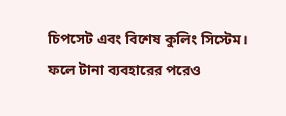চিপসেট এবং বিশেষ কুলিং সিস্টেম। ফলে টানা ব্যবহারের পরেও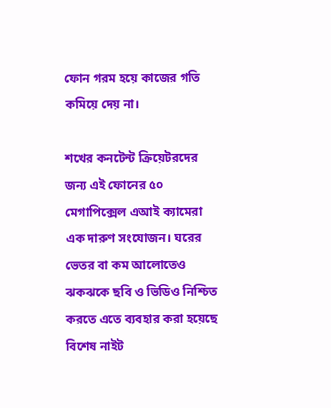ফোন গরম হয়ে কাজের গতি কমিয়ে দেয় না।

শখের কনটেন্ট ক্রিয়েটরদের জন্য এই ফোনের ৫০ মেগাপিক্সেল এআই ক্যামেরা এক দারুণ সংযোজন। ঘরের ভেতর বা কম আলোতেও ঝকঝকে ছবি ও ভিডিও নিশ্চিত করতে এতে ব্যবহার করা হয়েছে বিশেষ নাইট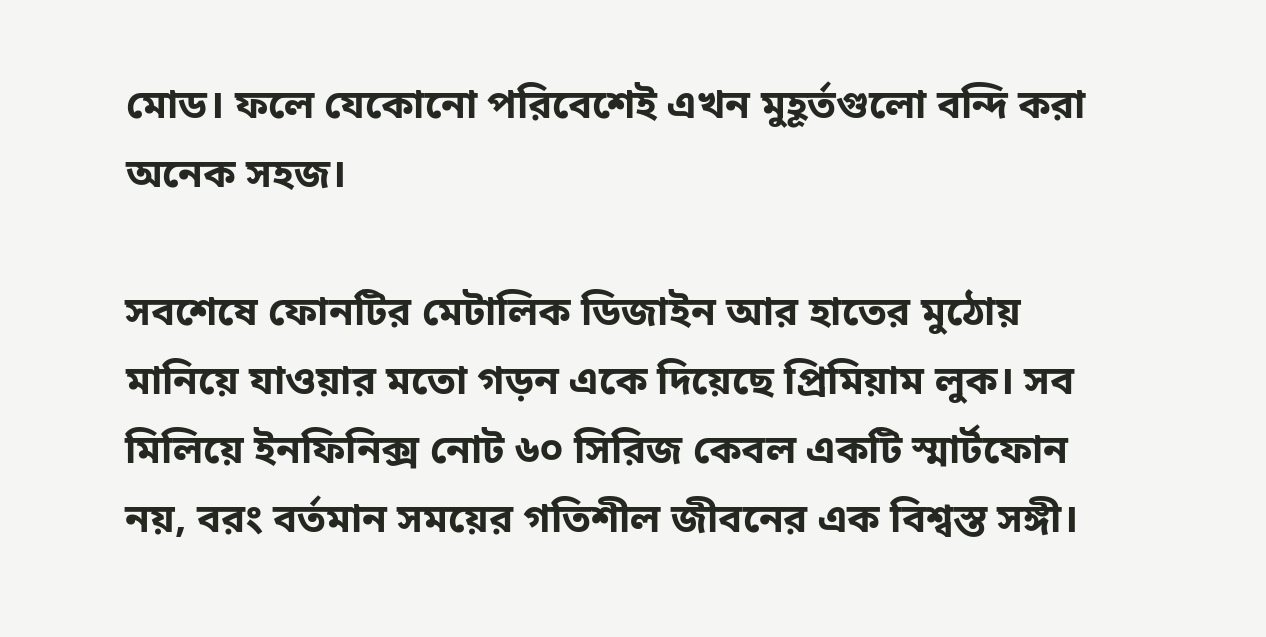মোড। ফলে যেকোনো পরিবেশেই এখন মুহূর্তগুলো বন্দি করা অনেক সহজ।

সবশেষে ফোনটির মেটালিক ডিজাইন আর হাতের মুঠোয় মানিয়ে যাওয়ার মতো গড়ন একে দিয়েছে প্রিমিয়াম লুক। সব মিলিয়ে ইনফিনিক্স নোট ৬০ সিরিজ কেবল একটি স্মার্টফোন নয়, বরং বর্তমান সময়ের গতিশীল জীবনের এক বিশ্বস্ত সঙ্গী।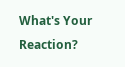What's Your Reaction?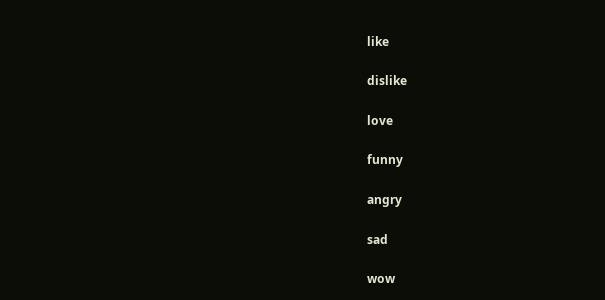like

dislike

love

funny

angry

sad

wow